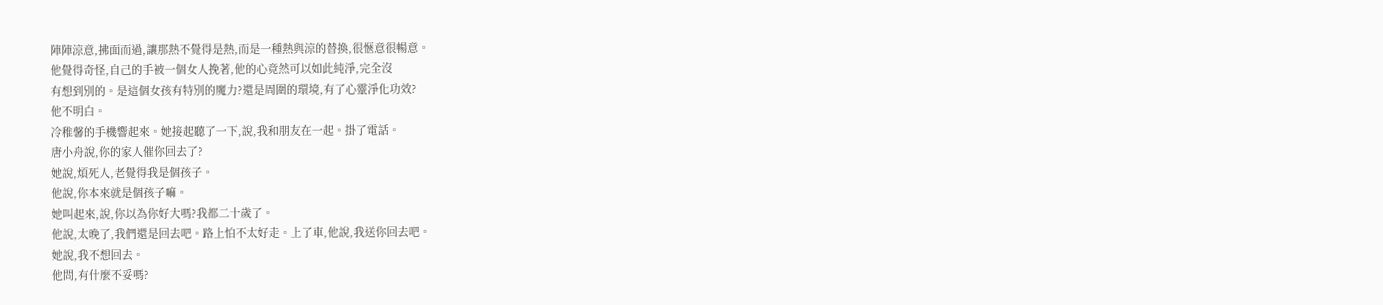陣陣涼意,拂面而過,讓那熱不覺得是熱,而是一種熱與涼的替換,很愜意很暢意。
他覺得奇怪,自己的手被一個女人挽著,他的心竟然可以如此純淨,完全沒
有想到別的。是這個女孩有特別的魔力?還是周圍的環境,有了心靈淨化功效?
他不明白。
冷稚馨的手機響起來。她接起聽了一下,說,我和朋友在一起。掛了電話。
唐小舟說,你的家人催你回去了?
她說,煩死人,老覺得我是個孩子。
他說,你本來就是個孩子嘛。
她叫起來,說,你以為你好大嗎?我都二十歲了。
他說,太晚了,我們還是回去吧。路上怕不太好走。上了車,他說,我送你回去吧。
她說,我不想回去。
他問,有什麼不妥嗎?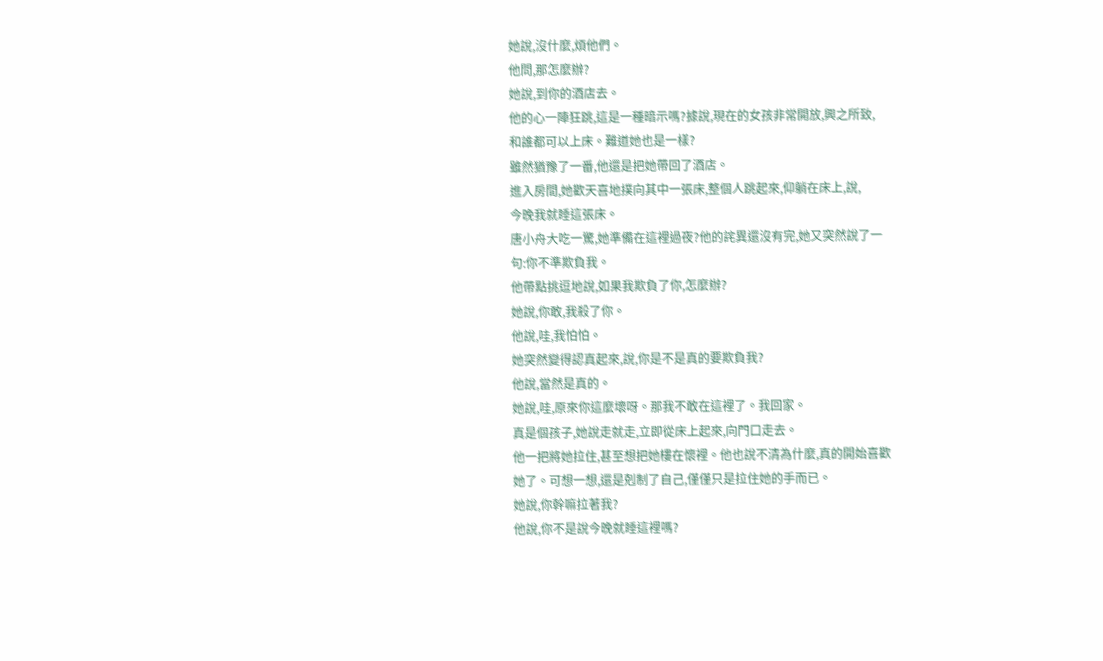她說,沒什麼,煩他們。
他問,那怎麼辦?
她說,到你的酒店去。
他的心一陣狂跳,這是一種暗示嗎?據說,現在的女孩非常開放,興之所致,
和誰都可以上床。難道她也是一樣?
雖然猶豫了一番,他還是把她帶回了酒店。
進入房間,她歡天喜地撲向其中一張床,整個人跳起來,仰躺在床上,說,
今晚我就睡這張床。
唐小舟大吃一驚,她準備在這裡過夜?他的詫異還沒有完,她又突然說了一
句:你不準欺負我。
他帶點挑逗地說,如果我欺負了你,怎麼辦?
她說,你敢,我殺了你。
他說,哇,我怕怕。
她突然變得認真起來,說,你是不是真的要欺負我?
他說,當然是真的。
她說,哇,原來你這麼壞呀。那我不敢在這裡了。我回家。
真是個孩子,她說走就走,立即從床上起來,向門口走去。
他一把將她拉住,甚至想把她樓在懷裡。他也說不清為什麼,真的開始喜歡
她了。可想一想,還是剋制了自己,僅僅只是拉住她的手而已。
她說,你幹嘛拉著我?
他說,你不是說今晚就睡這裡嗎?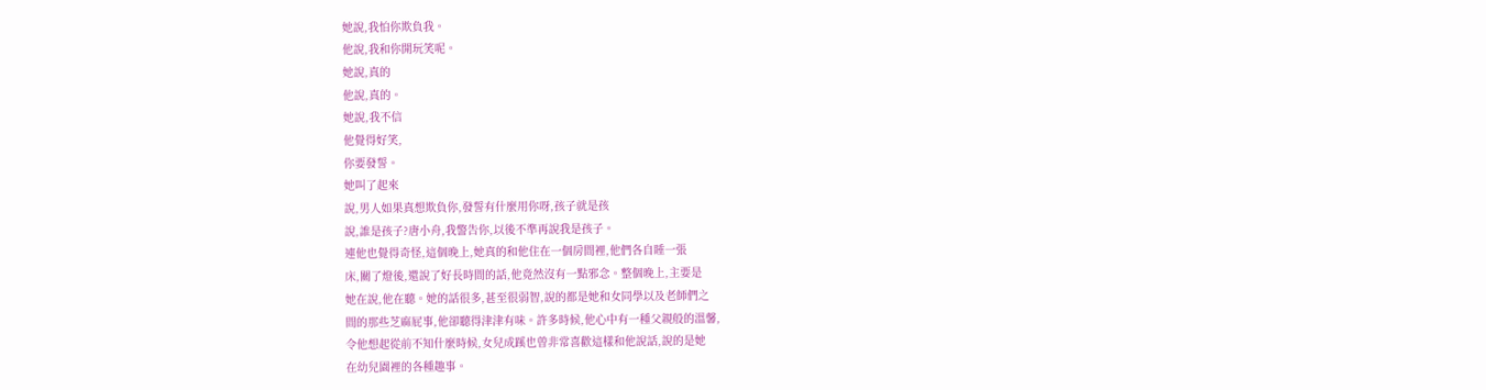她說,我怕你欺負我。
他說,我和你開玩笑呢。
她說,真的
他說,真的。
她說,我不信
他覺得好笑,
你要發誓。
她叫了起來
說,男人如果真想欺負你,發誓有什麼用你呀,孩子就是孩
說,誰是孩子?唐小舟,我警告你,以後不準再說我是孩子。
連他也覺得奇怪,這個晚上,她真的和他住在一個房間裡,他們各自睡一張
床,關了燈後,還說了好長時間的話,他竟然沒有一點邪念。整個晚上,主要是
她在說,他在聽。她的話很多,甚至很弱智,說的都是她和女同學以及老師們之
間的那些芝麻屁事,他卻聽得津津有味。許多時候,他心中有一種父親般的溫馨,
令他想起從前不知什麼時候,女兒成蹊也曾非常喜歡這樣和他說話,說的是她
在幼兒園裡的各種趣事。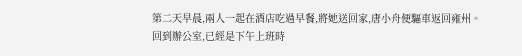第二天早晨,兩人一起在酒店吃過早餐,將她送回家,唐小舟便驅車返回雍州。
回到辦公室,已經是下午上班時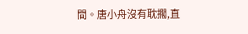間。唐小舟沒有耽擱,直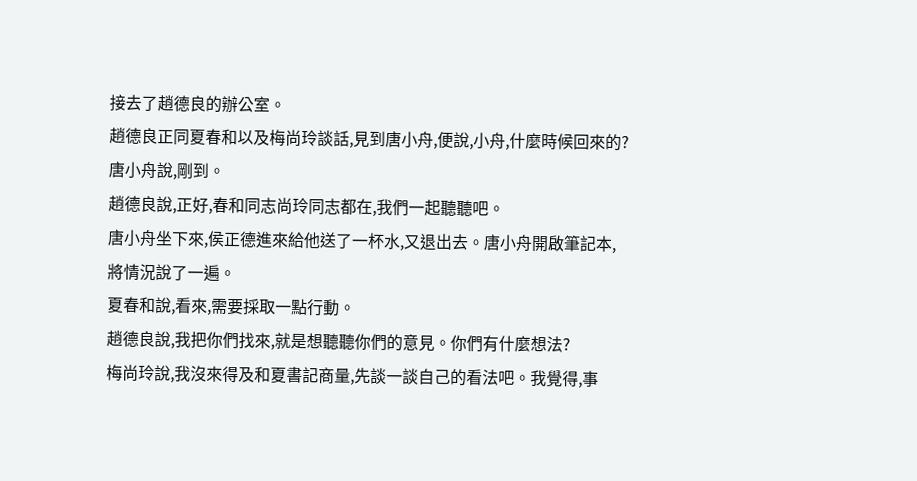接去了趙德良的辦公室。
趙德良正同夏春和以及梅尚玲談話,見到唐小舟,便說,小舟,什麼時候回來的?
唐小舟說,剛到。
趙德良說,正好,春和同志尚玲同志都在,我們一起聽聽吧。
唐小舟坐下來,侯正德進來給他送了一杯水,又退出去。唐小舟開啟筆記本,
將情況說了一遍。
夏春和說,看來,需要採取一點行動。
趙德良說,我把你們找來,就是想聽聽你們的意見。你們有什麼想法?
梅尚玲說,我沒來得及和夏書記商量,先談一談自己的看法吧。我覺得,事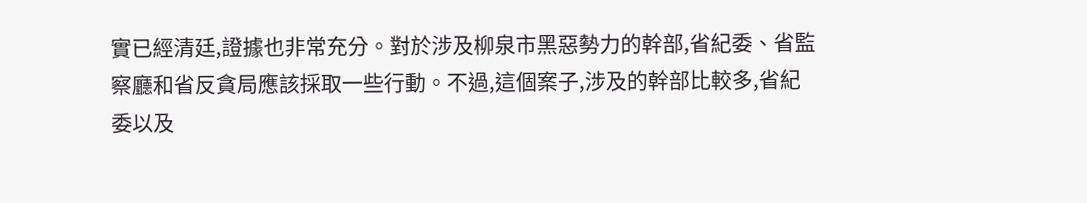實已經清廷,證據也非常充分。對於涉及柳泉市黑惡勢力的幹部,省紀委、省監
察廳和省反貪局應該採取一些行動。不過,這個案子,涉及的幹部比較多,省紀
委以及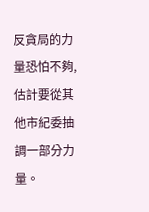反貪局的力量恐怕不夠,估計要從其他市紀委抽調一部分力量。